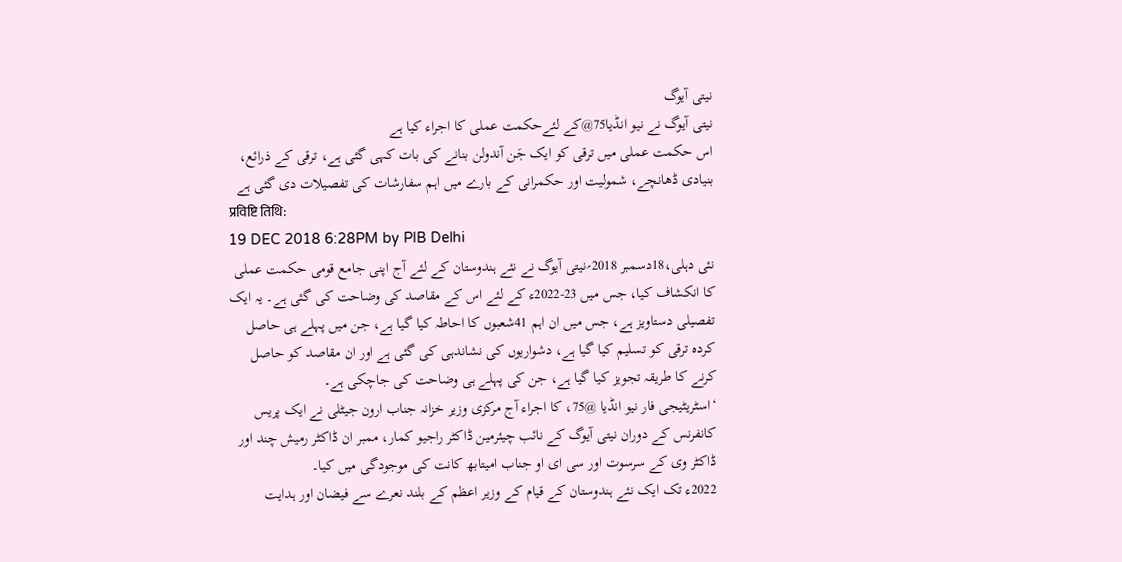نیتی آیوگ
نیتی آیوگ نے نیو انڈیا75@کے لئےحکمت عملی کا اجراء کیا ہے
اس حکمت عملی میں ترقی کو ایک جَن آندولن بنانے کی بات کہی گئی ہے، ترقی کے ذرائع، بنیادی ڈھانچے، شمولیت اور حکمرانی کے بارے میں اہم سفارشات کی تفصیلات دی گئی ہے
प्रविष्टि तिथि:
19 DEC 2018 6:28PM by PIB Delhi
نئی دہلی،18دسمبر 2018؍نیتی آیوگ نے نئے ہندوستان کے لئے آج اپنی جامع قومی حکمت عملی کا انکشاف کیا، جس میں 23-2022ء کے لئے اس کے مقاصد کی وضاحت کی گئی ہے۔ یہ ایک تفصیلی دستاویز ہے، جس میں ان اہم 41شعبوں کا احاطہ کیا گیا ہے، جن میں پہلے ہی حاصل کردہ ترقی کو تسلیم کیا گیا ہے، دشواریوں کی نشاندہی کی گئی ہے اور ان مقاصد کو حاصل کرنے کا طریقہ تجویز کیا گیا ہے، جن کی پہلے ہی وضاحت کی جاچکی ہے۔
‘اسٹریٹیجی فار نیو انڈیا @75، کا اجراء آج مرکزی وزیر خزانہ جناب ارون جیٹلی نے ایک پریس کانفرنس کے دوران نیتی آیوگ کے نائب چیئرمین ڈاکٹر راجیو کمار، ممبر ان ڈاکٹر رمیش چند اور ڈاکٹر وی کے سرسوت اور سی ای او جناب امیتابھ کانت کی موجودگی میں کیا۔
2022ء تک ایک نئے ہندوستان کے قیام کے وزیر اعظم کے بلند نعرے سے فیضان اور ہدایت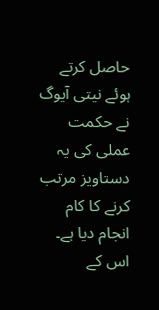حاصل کرتے ہوئے نیتی آیوگ نے حکمت عملی کی یہ دستاویز مرتب کرنے کا کام انجام دیا ہے۔
اس کے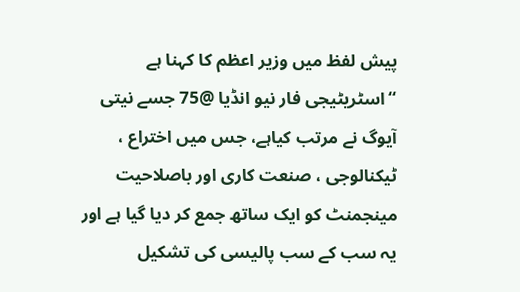پیش لفظ میں وزیر اعظم کا کہنا ہے ‘‘اسٹریٹیجی فار نیو انڈیا @75 جسے نیتی آیوگ نے مرتب کیاہے، جس میں اختراع ، ٹیکنالوجی ، صنعت کاری اور باصلاحیت مینجمنٹ کو ایک ساتھ جمع کر دیا گیا ہے اور یہ سب کے سب پالیسی کی تشکیل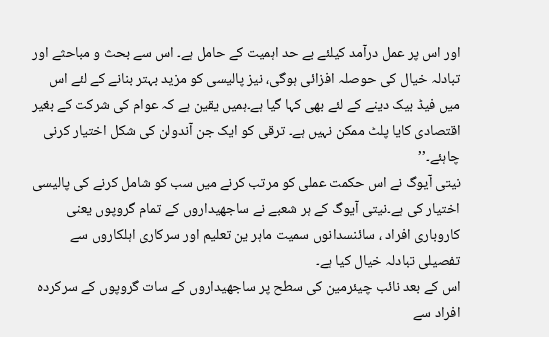اور اس پر عمل درآمد کیلئے بے حد اہمیت کے حامل ہے۔ اس سے بحث و مباحثے اور تبادلہ خیال کی حوصلہ افزائی ہوگی، نیز پالیسی کو مزید بہتر بنانے کے لئے اس میں فیڈ بیک دینے کے لئے بھی کہا گیا ہے۔ہمیں یقین ہے کہ عوام کی شرکت کے بغیر اقتصادی کایا پلٹ ممکن نہیں ہے۔ ترقی کو ایک جن آندولن کی شکل اختیار کرنی چاہئے۔’’
نیتی آیوگ نے اس حکمت عملی کو مرتب کرنے میں سب کو شامل کرنے کی پالیسی اختیار کی ہے۔نیتی آیوگ کے ہر شعبے نے ساجھیداروں کے تمام گروپوں یعنی کاروباری افراد ، سائنسدانوں سمیت ماہر ین تعلیم اور سرکاری اہلکاروں سے تفصیلی تبادلہ خیال کیا ہے۔
اس کے بعد نائب چیئرمین کی سطح پر ساجھیداروں کے سات گروپوں کے سرکردہ افراد سے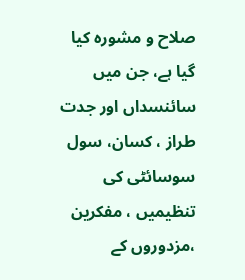صلاح و مشورہ کیا گیا ہے، جن میں سائنسداں اور جدت طراز ، کسان، سول سوسائٹی کی تنظیمیں ، مفکرین ،مزدوروں کے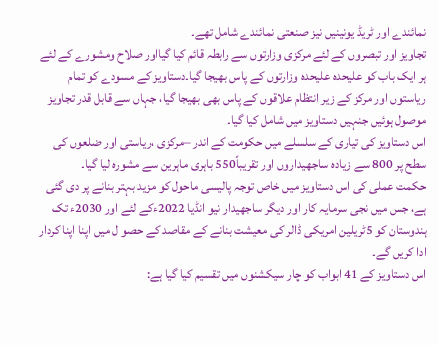نمائندے اور ٹریڈ یونینیں نیز صنعتی نمائندے شامل تھے۔
تجاویز اور تبصروں کے لئے مرکزی وزارتوں سے رابطہ قائم کیا گیااور صلاح ومشورے کے لئے ہر ایک باب کو علیحدہ علیحدہ وزارتوں کے پاس بھیجا گیا۔دستاویز کے مسودے کو تمام ریاستوں اور مرکز کے زیر انتظام علاقوں کے پاس بھی بھیجا گیا، جہاں سے قابل قدر تجاویز موصول ہوئیں جنہیں دستاویز میں شامل کیا گیا۔
اس دستاویز کی تیاری کے سلسلے میں حکومت کے اندر –مرکزی ،ریاستی اور ضلعوں کی سطح پر 800 سے زیادہ ساجھیداروں اور تقریباً550 باہری ماہرین سے مشورہ لیا گیا۔
حکمت عملی کی اس دستاویز میں خاص توجہ پالیسی ماحول کو مزید بہتر بنانے پر دی گئی ہے، جس میں نجی سرمایہ کار اور دیگر ساجھیدار نیو انڈیا 2022ءکے لئے اور 2030ء تک ہندوستان کو 5ٹریلین امریکی ڈالر کی معیشت بنانے کے مقاصد کے حصو ل میں اپنا اپنا کردار ادا کریں گے۔
اس دستاویز کے 41 ابواب کو چار سیکشنوں میں تقسیم کیا گیا ہے: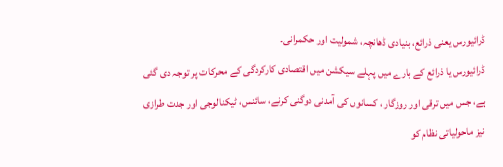ڈرائیورس یعنی ذرائع، بنیادی ڈھانچہ، شمولیت اور حکمرانی۔
ڈرائیورس یا ذرائع کے بارے میں پہلے سیکشن میں اقتصادی کارکردگی کے محرکات پر توجہ دی گئی ہے، جس میں ترقی اور روزگار ، کسانوں کی آمدنی دوگنی کرنے، سائنس، ٹیکنالوجی اور جدت طرازی نیز ماحولیاتی نظام کو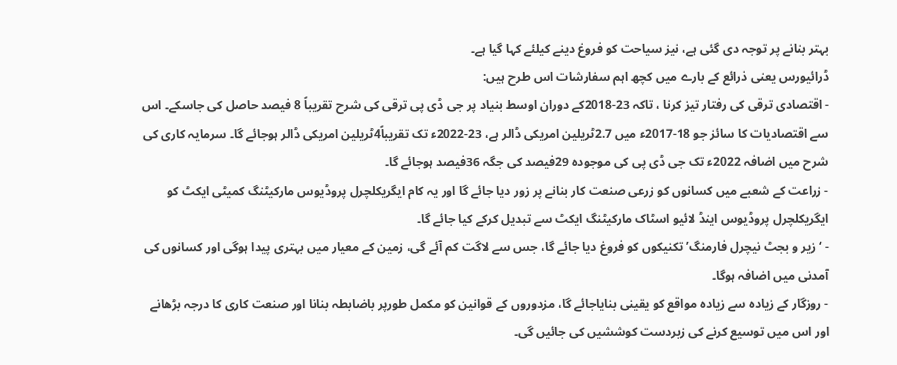بہتر بنانے پر توجہ دی گئی ہے، نیز سیاحت کو فروغ دینے کیلئے کہا گیا ہے۔
ڈرائیورس یعنی ذرائع کے بارے میں کچھ اہم سفارشات اس طرح ہیں:
- اقتصادی ترقی کی رفتار تیز کرنا ، تاکہ 23-2018کے دوران اوسط بنیاد پر جی ڈی پی ترقی کی شرح تقریباً 8 فیصد حاصل کی جاسکے۔ اس سے اقتصادیات کا سائز جو 18-2017ء میں 2.7ٹریلین امریکی ڈالر ہے، 23-2022ء تک تقریباً4ٹریلین امریکی ڈالر ہوجائے گا۔ سرمایہ کاری کی شرح میں اضافہ 2022ء تک جی ڈی پی کی موجودہ 29فیصد کی جگہ 36فیصد ہوجائے گا۔
- زراعت کے شعبے میں کسانوں کو زرعی صنعت کار بنانے پر زور دیا جائے گا اور یہ کام ایگریکلچرل پروڈیوس مارکیٹنگ کمیٹی ایکٹ کو ایگریکلچرل پروڈیوس اینڈ لائیو اسٹاک مارکیٹنگ ایکٹ سے تبدیل کرکے کیا جائے گا۔
- ‘زیر و بجٹ نیچرل فارمنگ’ تکنیکوں کو فروغ دیا جائے گا، جس سے لاگت کم آئے گی، زمین کے معیار میں بہتری پیدا ہوگی اور کسانوں کی آمدنی میں اضافہ ہوگا۔
- روزگار کے زیادہ سے زیادہ مواقع کو یقینی بنایاجائے گا، مزدوروں کے قوانین کو مکمل طورپر باضابطہ بنانا اور صنعت کاری کا درجہ بڑھانے اور اس میں توسیع کرنے کی زبردست کوششیں کی جائیں گی۔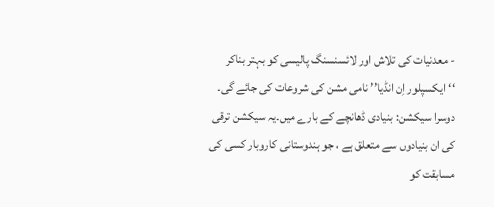- معدنیات کی تلاش اور لائسنسنگ پالیسی کو بہتر بناکر ‘‘ایکسپلور اِن انڈیا’’ نامی مشن کی شروعات کی جائے گی۔
دوسرا سیکشن: بنیادی ڈھانچے کے بارے میں۔یہ سیکشن ترقی کی ان بنیادوں سے متعلق ہے ، جو ہندوستانی کاروبار کسی کی مسابقت کو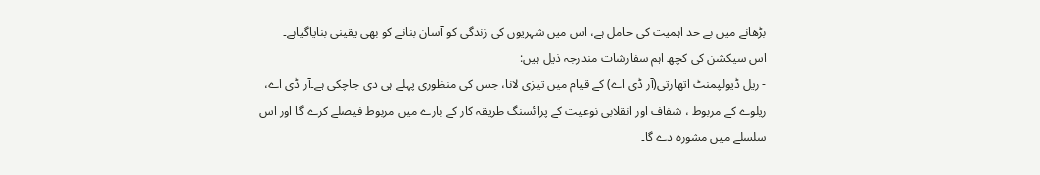بڑھانے میں بے حد اہمیت کی حامل ہے، اس میں شہریوں کی زندگی کو آسان بنانے کو بھی یقینی بنایاگیاہے۔
اس سیکشن کی کچھ اہم سفارشات مندرجہ ذیل ہیں:
- ریل ڈیولپمنٹ اتھارتی(آر ڈی اے) کے قیام میں تیزی لانا، جس کی منظوری پہلے ہی دی جاچکی ہے۔آر ڈی اے، ریلوے کے مربوط ، شفاف اور انقلابی نوعیت کے پرائسنگ طریقہ کار کے بارے میں مربوط فیصلے کرے گا اور اس سلسلے میں مشورہ دے گا۔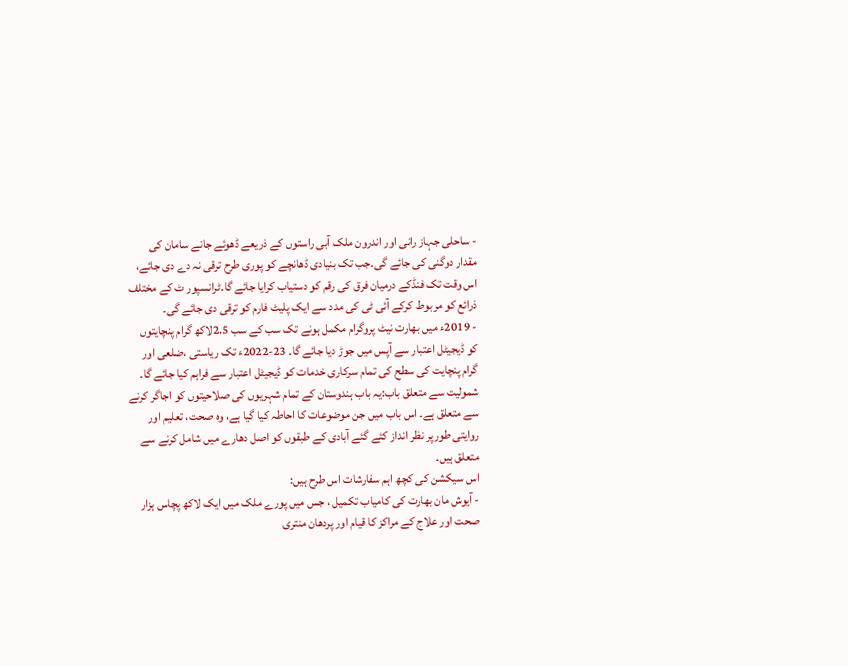- ساحلی جہاز رانی اور اندرون ملک آبی راستوں کے ذریعے ڈھوئے جانے سامان کی مقدار دوگنی کی جائے گی۔جب تک بنیادی ڈھانچے کو پوری طرح ترقی نہ دے دی جائے، اس وقت تک فنڈکے درمیان فرق کی رقم کو دستیاب کرایا جائے گا۔ٹرانسپور ٹ کے مختلف ذرائع کو مربوط کرکے آئی ٹی کی مدد سے ایک پلیٹ فارم کو ترقی دی جائے گی۔
- 2019ء میں بھارت نیٹ پروگرام مکمل ہونے تک سب کے سب 2.5لاکھ گرام پنچایتوں کو ڈیجیٹل اعتبار سے آپس میں جوڑ دیا جائے گا۔ 23-2022ء تک ریاستی ،ضلعی اور گرام پنچایت کی سطح کی تمام سرکاری خدمات کو ڈیجیٹل اعتبار سے فراہم کیا جائے گا۔
شمولیت سے متعلق باب:یہ باب ہندوستان کے تمام شہریوں کی صلاحیتوں کو اجاگر کرنے سے متعلق ہے۔ اس باب میں جن موضوعات کا احاطہ کیا گیا ہے، وہ صحت، تعلیم اور روایتی طورپر نظر انداز کئے گئے آبادی کے طبقوں کو اصل دھارے میں شامل کرنے سے متعلق ہیں۔
اس سیکشن کی کچھ اہم سفارشات اس طرح ہیں:
- آیوش مان بھارت کی کامیاب تکمیل ، جس میں پورے ملک میں ایک لاکھ پچاس ہزار صحت اور علاج کے مراکز کا قیام اور پردھان منتری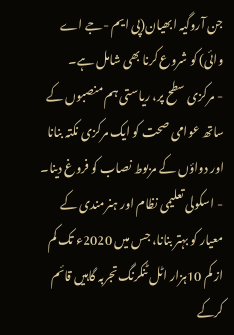جن آروگیہ ابھیان(پی ایم -جے اے وائی) کو شروع کرنا بھی شامل ہے۔
- مرکزی سطح پر، ریاستی ہم منصبوں کے ساتھ عوامی صحت کو ایک مرکزی نکتہ بنانا اور دواؤں کے مربوط نصاب کو فروغ دینا۔
- اسکولی تعلیمی نظام اور ہنرمندی کے معیار کو بہتر بنانا، جس میں 2020ء تک کم از کم 10ہزار اٹل ٹنکرنگ تجربہ گاہیں قائم کرکے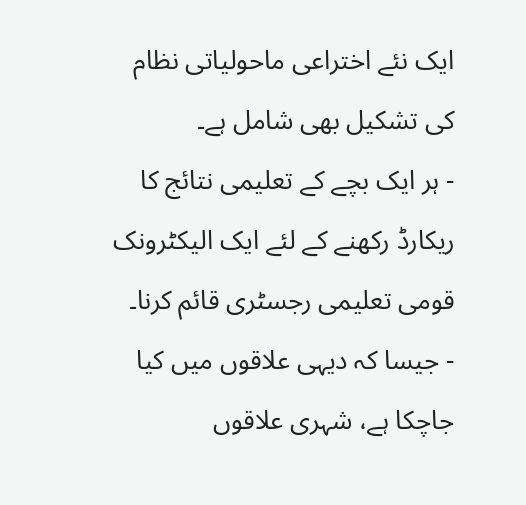ایک نئے اختراعی ماحولیاتی نظام کی تشکیل بھی شامل ہے۔
- ہر ایک بچے کے تعلیمی نتائج کا ریکارڈ رکھنے کے لئے ایک الیکٹرونک قومی تعلیمی رجسٹری قائم کرنا۔
- جیسا کہ دیہی علاقوں میں کیا جاچکا ہے، شہری علاقوں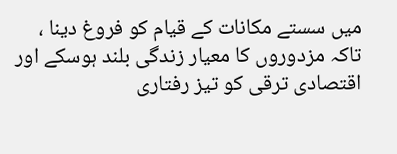میں سستے مکانات کے قیام کو فروغ دینا ، تاکہ مزدوروں کا معیار زندگی بلند ہوسکے اور اقتصادی ترقی کو تیز رفتاری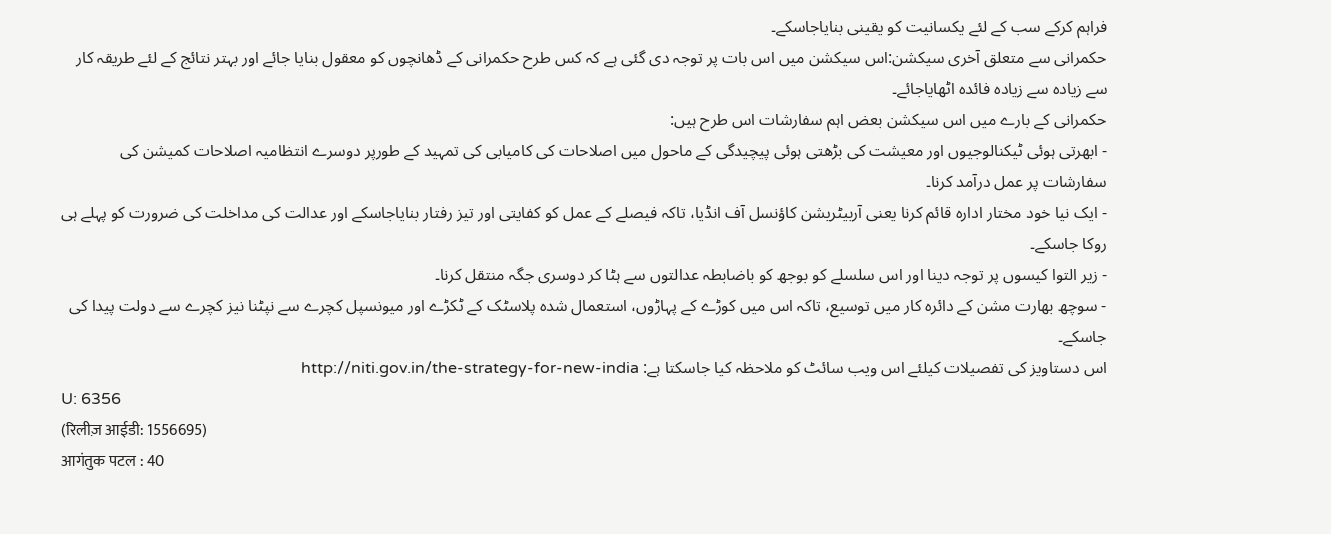فراہم کرکے سب کے لئے یکسانیت کو یقینی بنایاجاسکے۔
حکمرانی سے متعلق آخری سیکشن:اس سیکشن میں اس بات پر توجہ دی گئی ہے کہ کس طرح حکمرانی کے ڈھانچوں کو معقول بنایا جائے اور بہتر نتائج کے لئے طریقہ کار سے زیادہ سے زیادہ فائدہ اٹھایاجائے۔
حکمرانی کے بارے میں اس سیکشن بعض اہم سفارشات اس طرح ہیں:
- ابھرتی ہوئی ٹیکنالوجیوں اور معیشت کی بڑھتی ہوئی پیچیدگی کے ماحول میں اصلاحات کی کامیابی کی تمہید کے طورپر دوسرے انتظامیہ اصلاحات کمیشن کی سفارشات پر عمل درآمد کرنا۔
- ایک نیا خود مختار ادارہ قائم کرنا یعنی آربیٹریشن کاؤنسل آف انڈیا، تاکہ فیصلے کے عمل کو کفایتی اور تیز رفتار بنایاجاسکے اور عدالت کی مداخلت کی ضرورت کو پہلے ہی روکا جاسکے۔
- زیر التوا کیسوں پر توجہ دینا اور اس سلسلے کو بوجھ کو باضابطہ عدالتوں سے ہٹا کر دوسری جگہ منتقل کرنا۔
- سوچھ بھارت مشن کے دائرہ کار میں توسیع، تاکہ اس میں کوڑے کے پہاڑوں، استعمال شدہ پلاسٹک کے ٹکڑے اور میونسپل کچرے سے نپٹنا نیز کچرے سے دولت پیدا کی جاسکے۔
اس دستاویز کی تفصیلات کیلئے اس ویب سائٹ کو ملاحظہ کیا جاسکتا ہے: http://niti.gov.in/the-strategy-for-new-india
U: 6356
(रिलीज़ आईडी: 1556695)
आगंतुक पटल : 40